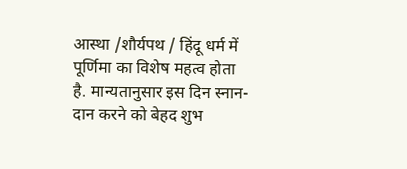आस्था /शौर्यपथ / हिंदू धर्म में पूर्णिमा का विशेष महत्व होता है. मान्यतानुसार इस दिन स्नान-दान करने को बेहद शुभ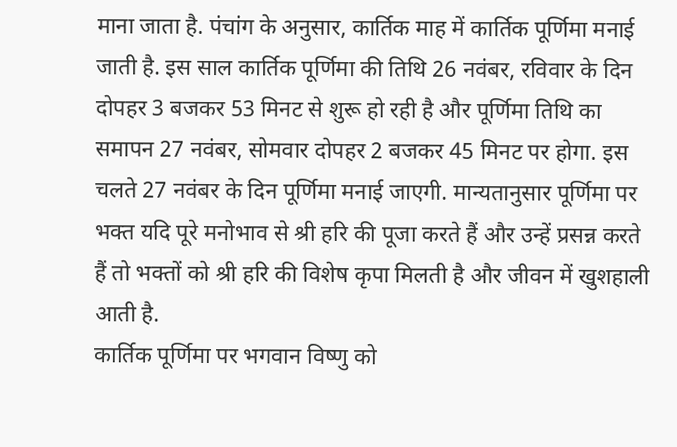माना जाता है. पंचांग के अनुसार, कार्तिक माह में कार्तिक पूर्णिमा मनाई जाती है. इस साल कार्तिक पूर्णिमा की तिथि 26 नवंबर, रविवार के दिन दोपहर 3 बजकर 53 मिनट से शुरू हो रही है और पूर्णिमा तिथि का समापन 27 नवंबर, सोमवार दोपहर 2 बजकर 45 मिनट पर होगा. इस चलते 27 नवंबर के दिन पूर्णिमा मनाई जाएगी. मान्यतानुसार पूर्णिमा पर भक्त यदि पूरे मनोभाव से श्री हरि की पूजा करते हैं और उन्हें प्रसन्न करते हैं तो भक्तों को श्री हरि की विशेष कृपा मिलती है और जीवन में खुशहाली आती है.
कार्तिक पूर्णिमा पर भगवान विष्णु को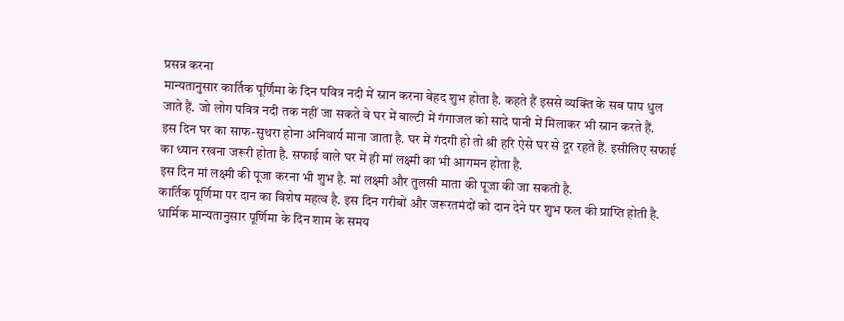प्रसन्न करना
मान्यतानुसार कार्तिक पूर्णिमा के दिन पवित्र नदी में स्नान करना बेहद शुभ होता है. कहते हैं इससे व्यक्ति के सब पाप धुल जाते हैं. जो लोग पवित्र नदी तक नहीं जा सकते वे घर में बाल्टी में गंगाजल को सादे पानी में मिलाकर भी स्नान करते हैं.
इस दिन घर का साफ-सुथरा होना अनिवार्य माना जाता है. घर में गंदगी हो तो श्री हरि ऐसे घर से दूर रहते हैं. इसीलिए सफाई का ध्यान रखना जरूरी होता है. सफाई वाले घर में ही मां लक्ष्मी का भी आगमन होता है.
इस दिन मां लक्ष्मी की पूजा करना भी शुभ है. मां लक्ष्मी और तुलसी माता की पूजा की जा सकती है.
कार्तिक पूर्णिमा पर दान का विशेष महत्व है. इस दिन गरीबों और जरूरतमंदों को दान देने पर शुभ फल की प्राप्ति होती है.
धार्मिक मान्यतानुसार पूर्णिमा के दिन शाम के समय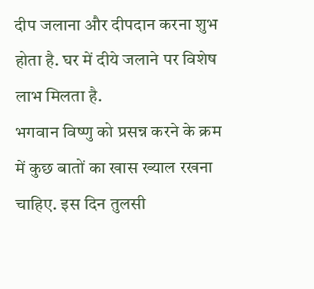दीप जलाना और दीपदान करना शुभ होता है. घर में दीये जलाने पर विशेष लाभ मिलता है.
भगवान विष्णु को प्रसन्न करने के क्रम में कुछ बातों का खास ख्याल रखना चाहिए. इस दिन तुलसी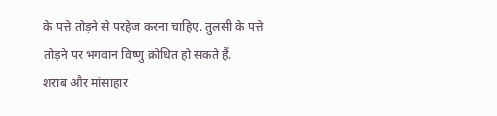के पत्ते तोड़ने से परहेज करना चाहिए. तुलसी के पत्ते तोड़ने पर भगवान विष्णु क्रोधित हो सकते हैं.
शराब और मांसाहार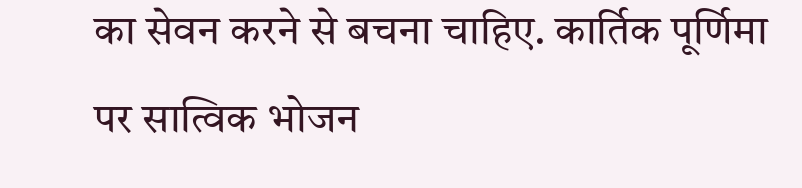का सेवन करने से बचना चाहिए. कार्तिक पूर्णिमा पर सात्विक भोजन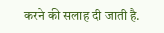करने की सलाह दी जाती है.